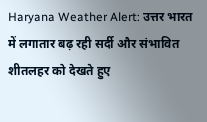Haryana Weather Alert: उत्तर भारत में लगातार बढ़ रही सर्दी और संभावित शीतलहर को देखते हुए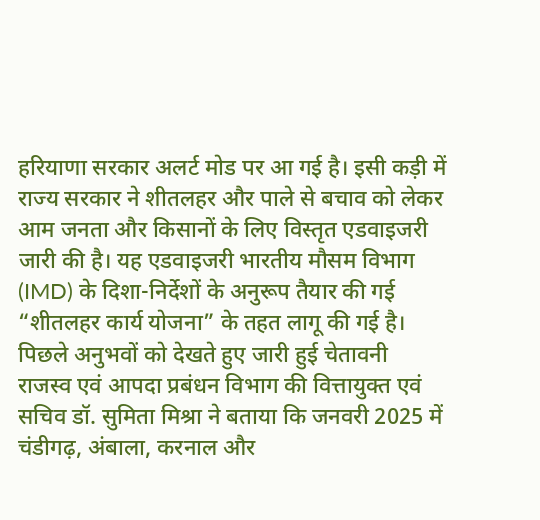हरियाणा सरकार अलर्ट मोड पर आ गई है। इसी कड़ी में राज्य सरकार ने शीतलहर और पाले से बचाव को लेकर आम जनता और किसानों के लिए विस्तृत एडवाइजरी जारी की है। यह एडवाइजरी भारतीय मौसम विभाग (IMD) के दिशा-निर्देशों के अनुरूप तैयार की गई “शीतलहर कार्य योजना” के तहत लागू की गई है।
पिछले अनुभवों को देखते हुए जारी हुई चेतावनी
राजस्व एवं आपदा प्रबंधन विभाग की वित्तायुक्त एवं सचिव डॉ. सुमिता मिश्रा ने बताया कि जनवरी 2025 में चंडीगढ़, अंबाला, करनाल और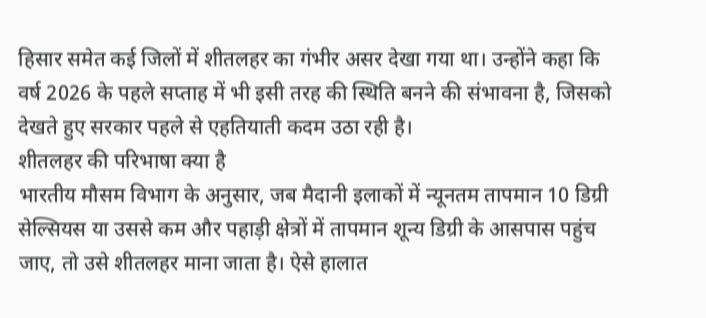हिसार समेत कई जिलों में शीतलहर का गंभीर असर देखा गया था। उन्होंने कहा कि वर्ष 2026 के पहले सप्ताह में भी इसी तरह की स्थिति बनने की संभावना है, जिसको देखते हुए सरकार पहले से एहतियाती कदम उठा रही है।
शीतलहर की परिभाषा क्या है
भारतीय मौसम विभाग के अनुसार, जब मैदानी इलाकों में न्यूनतम तापमान 10 डिग्री सेल्सियस या उससे कम और पहाड़ी क्षेत्रों में तापमान शून्य डिग्री के आसपास पहुंच जाए, तो उसे शीतलहर माना जाता है। ऐसे हालात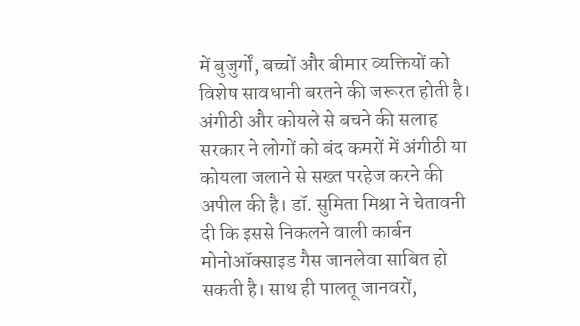में बुजुर्गों, बच्चों और बीमार व्यक्तियों को विशेष सावधानी बरतने की जरूरत होती है।
अंगीठी और कोयले से बचने की सलाह
सरकार ने लोगों को बंद कमरों में अंगीठी या कोयला जलाने से सख्त परहेज करने की अपील की है। डॉ. सुमिता मिश्रा ने चेतावनी दी कि इससे निकलने वाली कार्बन मोनोऑक्साइड गैस जानलेवा साबित हो सकती है। साथ ही पालतू जानवरों,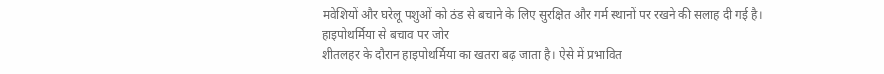मवेशियों और घरेलू पशुओं को ठंड से बचाने के लिए सुरक्षित और गर्म स्थानों पर रखने की सलाह दी गई है।
हाइपोथर्मिया से बचाव पर जोर
शीतलहर के दौरान हाइपोथर्मिया का खतरा बढ़ जाता है। ऐसे में प्रभावित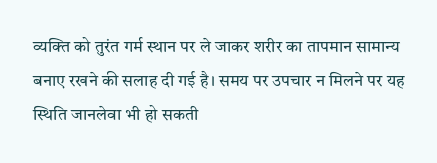व्यक्ति को तुरंत गर्म स्थान पर ले जाकर शरीर का तापमान सामान्य बनाए रखने की सलाह दी गई है। समय पर उपचार न मिलने पर यह स्थिति जानलेवा भी हो सकती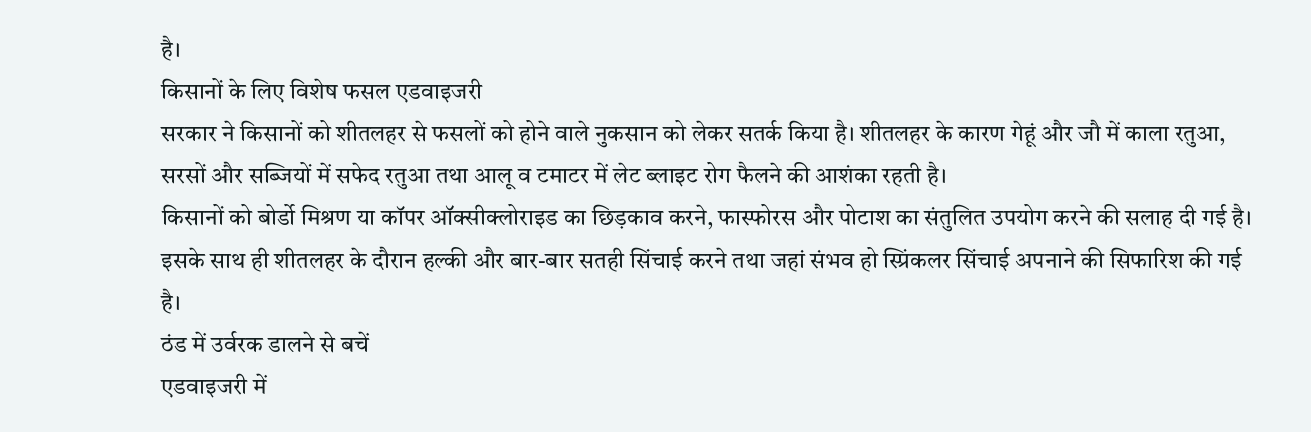है।
किसानों के लिए विशेष फसल एडवाइजरी
सरकार ने किसानों को शीतलहर से फसलों को होने वाले नुकसान को लेकर सतर्क किया है। शीतलहर के कारण गेहूं और जौ में काला रतुआ, सरसों और सब्जियों में सफेद रतुआ तथा आलू व टमाटर में लेट ब्लाइट रोग फैलने की आशंका रहती है।
किसानों को बोर्डो मिश्रण या कॉपर ऑक्सीक्लोराइड का छिड़काव करने, फास्फोरस और पोटाश का संतुलित उपयोग करने की सलाह दी गई है। इसके साथ ही शीतलहर के दौरान हल्की और बार-बार सतही सिंचाई करने तथा जहां संभव हो स्प्रिंकलर सिंचाई अपनाने की सिफारिश की गई है।
ठंड में उर्वरक डालने से बचें
एडवाइजरी में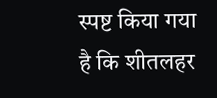स्पष्ट किया गया है कि शीतलहर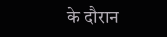के दौरान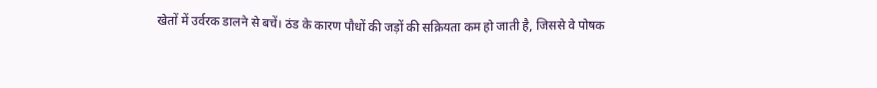खेतों में उर्वरक डालने से बचें। ठंड के कारण पौधों की जड़ों की सक्रियता कम हो जाती है, जिससे वे पोषक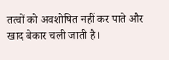तत्वों को अवशोषित नहीं कर पाते और खाद बेकार चली जाती है।